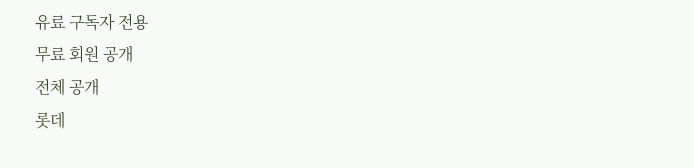유료 구독자 전용
무료 회원 공개
전체 공개
롯데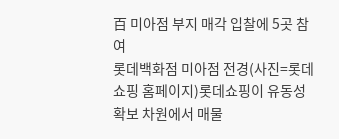百 미아점 부지 매각 입찰에 5곳 참여
롯데백화점 미아점 전경(사진=롯데쇼핑 홈페이지)롯데쇼핑이 유동성 확보 차원에서 매물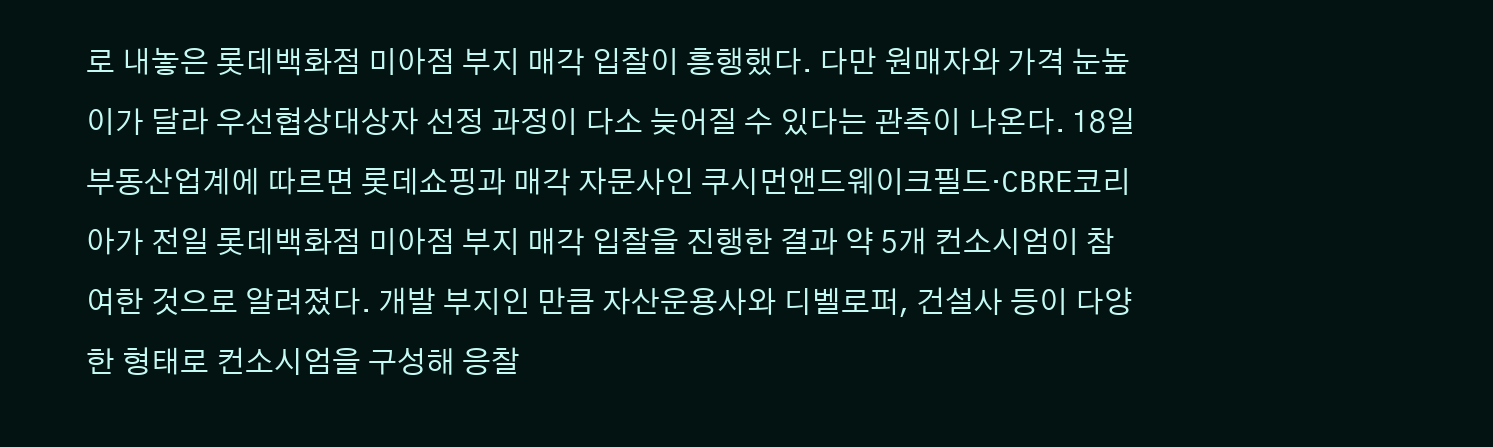로 내놓은 롯데백화점 미아점 부지 매각 입찰이 흥행했다. 다만 원매자와 가격 눈높이가 달라 우선협상대상자 선정 과정이 다소 늦어질 수 있다는 관측이 나온다. 18일 부동산업계에 따르면 롯데쇼핑과 매각 자문사인 쿠시먼앤드웨이크필드·CBRE코리아가 전일 롯데백화점 미아점 부지 매각 입찰을 진행한 결과 약 5개 컨소시엄이 참여한 것으로 알려졌다. 개발 부지인 만큼 자산운용사와 디벨로퍼, 건설사 등이 다양한 형태로 컨소시엄을 구성해 응찰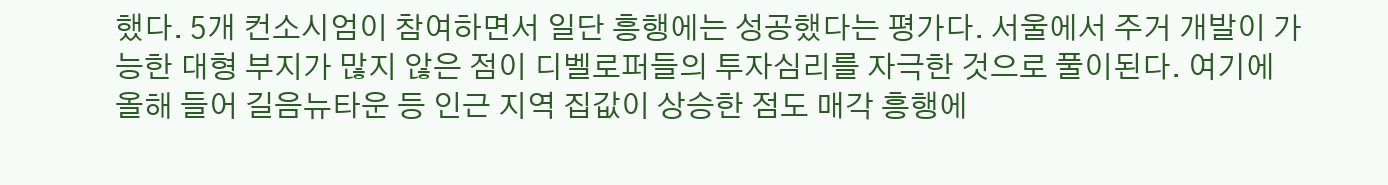했다. 5개 컨소시엄이 참여하면서 일단 흥행에는 성공했다는 평가다. 서울에서 주거 개발이 가능한 대형 부지가 많지 않은 점이 디벨로퍼들의 투자심리를 자극한 것으로 풀이된다. 여기에 올해 들어 길음뉴타운 등 인근 지역 집값이 상승한 점도 매각 흥행에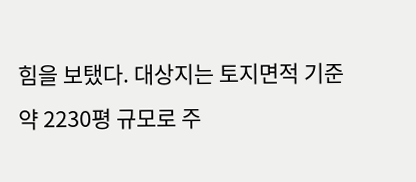힘을 보탰다. 대상지는 토지면적 기준 약 2230평 규모로 주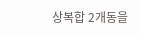상복합 2개동을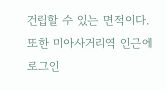건립할 수 있는 면적이다. 또한 미아사거리역 인근에
로그인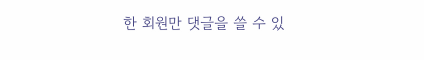한 회원만 댓글을 쓸 수 있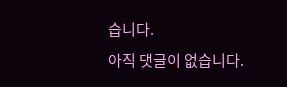습니다.
아직 댓글이 없습니다.